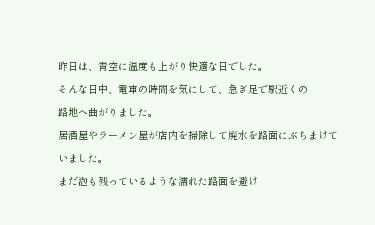昨日は、青空に温度も上がり快適な日でした。
そんな日中、電車の時間を気にして、急ぎ足で駅近くの
路地へ曲がりました。
居酒屋やラーメン屋が店内を掃除して廃水を路面にぶちまけていました。
まだ泡も残っているような濡れた路面を避け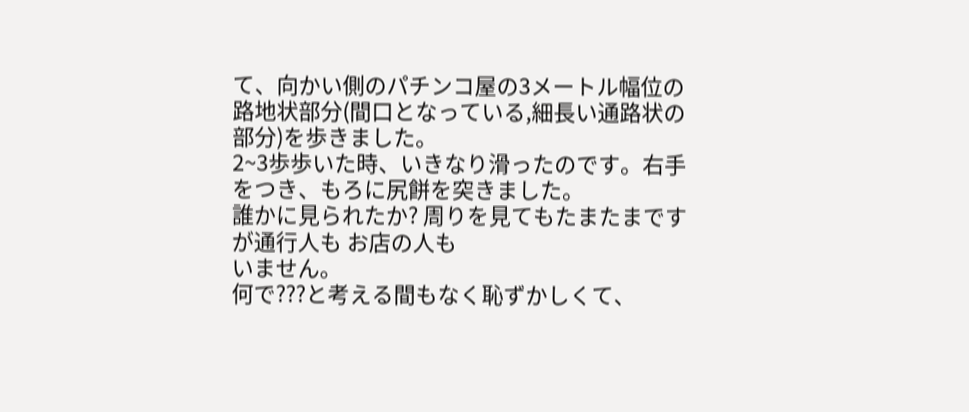て、向かい側のパチンコ屋の3メートル幅位の路地状部分(間口となっている,細長い通路状の部分)を歩きました。
2~3歩歩いた時、いきなり滑ったのです。右手をつき、もろに尻餅を突きました。
誰かに見られたか? 周りを見てもたまたまですが通行人も お店の人も
いません。
何で???と考える間もなく恥ずかしくて、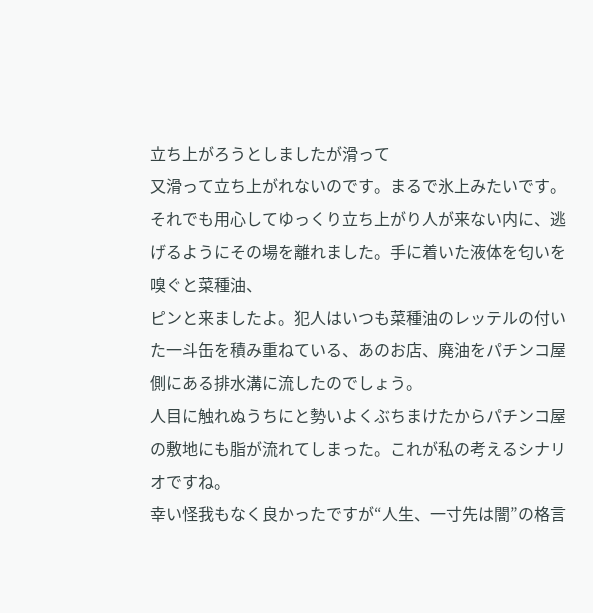立ち上がろうとしましたが滑って
又滑って立ち上がれないのです。まるで氷上みたいです。
それでも用心してゆっくり立ち上がり人が来ない内に、逃げるようにその場を離れました。手に着いた液体を匂いを嗅ぐと菜種油、
ピンと来ましたよ。犯人はいつも菜種油のレッテルの付いた一斗缶を積み重ねている、あのお店、廃油をパチンコ屋側にある排水溝に流したのでしょう。
人目に触れぬうちにと勢いよくぶちまけたからパチンコ屋の敷地にも脂が流れてしまった。これが私の考えるシナリオですね。
幸い怪我もなく良かったですが“人生、一寸先は闇”の格言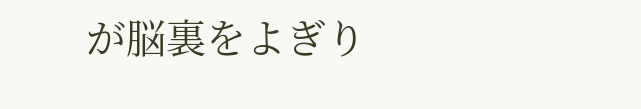が脳裏をよぎり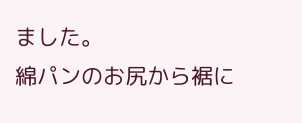ました。
綿パンのお尻から裾に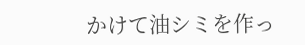かけて油シミを作っ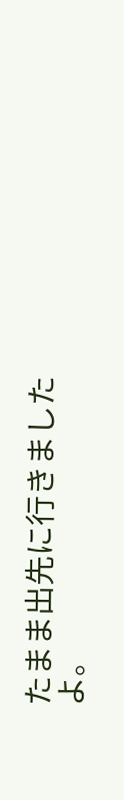たまま出先に行きましたよ。